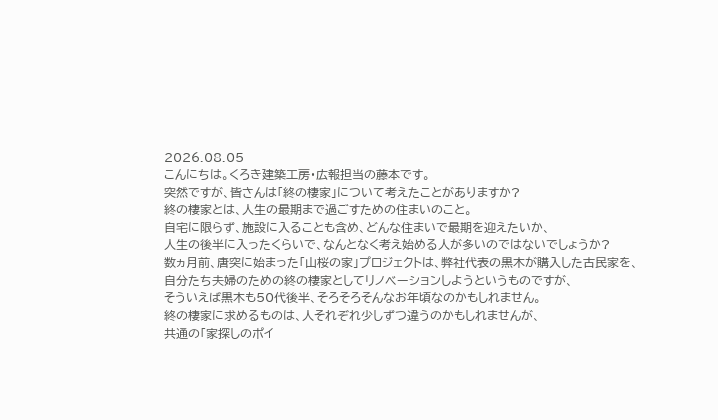2026.08.05
こんにちは。くろき建築工房・広報担当の藤本です。
突然ですが、皆さんは「終の棲家」について考えたことがありますか?
終の棲家とは、人生の最期まで過ごすための住まいのこと。
自宅に限らず、施設に入ることも含め、どんな住まいで最期を迎えたいか、
人生の後半に入ったくらいで、なんとなく考え始める人が多いのではないでしょうか?
数ヵ月前、唐突に始まった「山桜の家」プロジェクトは、弊社代表の黒木が購入した古民家を、
自分たち夫婦のための終の棲家としてリノベーションしようというものですが、
そういえば黒木も50代後半、そろそろそんなお年頃なのかもしれません。
終の棲家に求めるものは、人それぞれ少しずつ違うのかもしれませんが、
共通の「家探しのポイ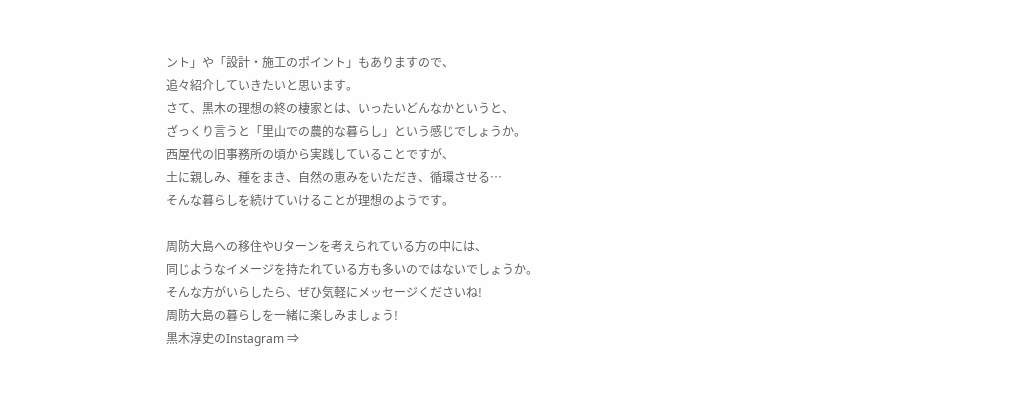ント」や「設計・施工のポイント」もありますので、
追々紹介していきたいと思います。
さて、黒木の理想の終の棲家とは、いったいどんなかというと、
ざっくり言うと「里山での農的な暮らし」という感じでしょうか。
西屋代の旧事務所の頃から実践していることですが、
土に親しみ、種をまき、自然の恵みをいただき、循環させる…
そんな暮らしを続けていけることが理想のようです。

周防大島への移住やUターンを考えられている方の中には、
同じようなイメージを持たれている方も多いのではないでしょうか。
そんな方がいらしたら、ぜひ気軽にメッセージくださいね!
周防大島の暮らしを一緒に楽しみましょう!
黒木淳史のInstagram ⇒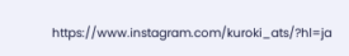https://www.instagram.com/kuroki_ats/?hl=ja